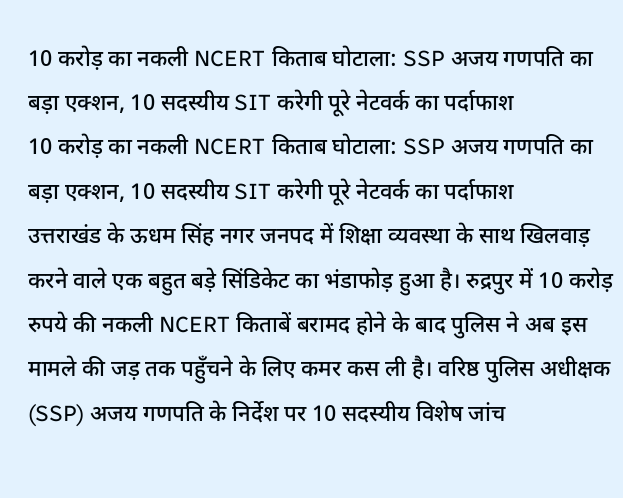10 करोड़ का नकली NCERT किताब घोटाला: SSP अजय गणपति का बड़ा एक्शन, 10 सदस्यीय SIT करेगी पूरे नेटवर्क का पर्दाफाश
10 करोड़ का नकली NCERT किताब घोटाला: SSP अजय गणपति का बड़ा एक्शन, 10 सदस्यीय SIT करेगी पूरे नेटवर्क का पर्दाफाश
उत्तराखंड के ऊधम सिंह नगर जनपद में शिक्षा व्यवस्था के साथ खिलवाड़ करने वाले एक बहुत बड़े सिंडिकेट का भंडाफोड़ हुआ है। रुद्रपुर में 10 करोड़ रुपये की नकली NCERT किताबें बरामद होने के बाद पुलिस ने अब इस मामले की जड़ तक पहुँचने के लिए कमर कस ली है। वरिष्ठ पुलिस अधीक्षक (SSP) अजय गणपति के निर्देश पर 10 सदस्यीय विशेष जांच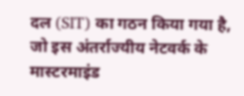दल (SIT) का गठन किया गया है, जो इस अंतर्राज्यीय नेटवर्क के मास्टरमाइंड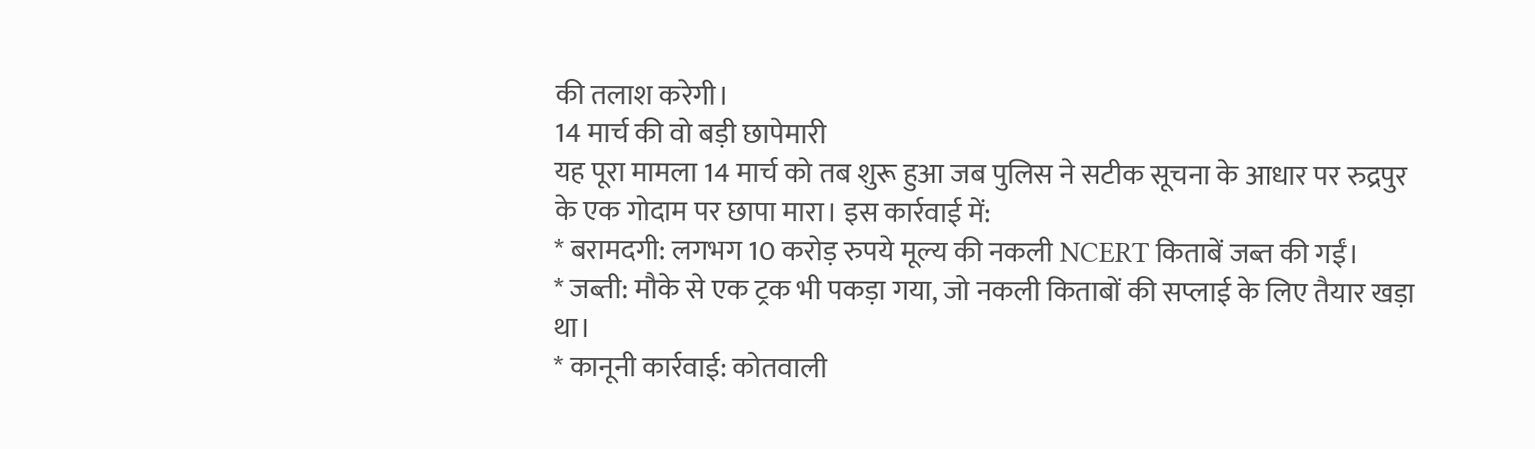की तलाश करेगी।
14 मार्च की वो बड़ी छापेमारी
यह पूरा मामला 14 मार्च को तब शुरू हुआ जब पुलिस ने सटीक सूचना के आधार पर रुद्रपुर के एक गोदाम पर छापा मारा। इस कार्रवाई में:
* बरामदगी: लगभग 10 करोड़ रुपये मूल्य की नकली NCERT किताबें जब्त की गईं।
* जब्ती: मौके से एक ट्रक भी पकड़ा गया, जो नकली किताबों की सप्लाई के लिए तैयार खड़ा था।
* कानूनी कार्रवाई: कोतवाली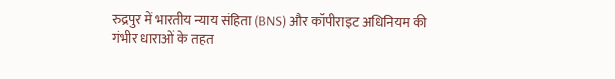रुद्रपुर में भारतीय न्याय संहिता (BNS) और कॉपीराइट अधिनियम की गंभीर धाराओं के तहत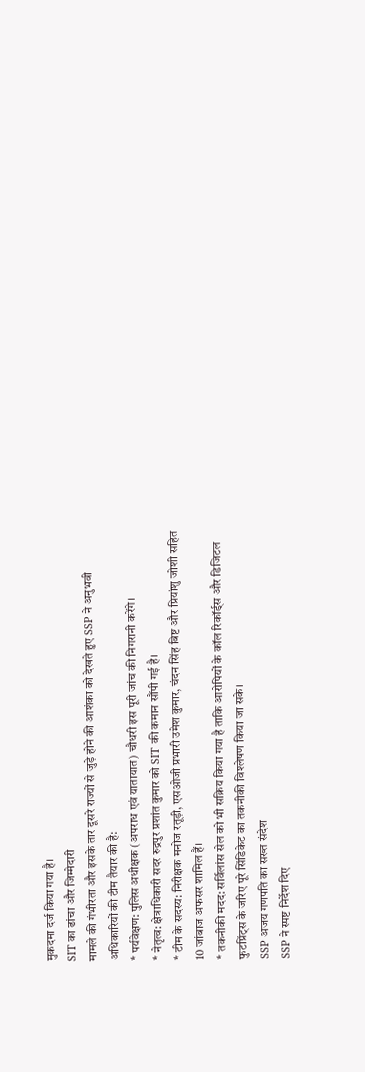मुकदमा दर्ज किया गया है।
SIT का ढांचा और जिम्मेदारी
मामले की गंभीरता और इसके तार दूसरे राज्यों से जुड़े होने की आशंका को देखते हुए SSP ने अनुभवी अधिकारियों की टीम तैयार की है:
* पर्यवेक्षण: पुलिस अधीक्षक (अपराध एवं यातायात) चौधरी इस पूरी जांच की निगरानी करेंगे।
* नेतृत्व: क्षेत्राधिकारी सदर रुद्रपुर प्रशांत कुमार को SIT की कमान सौंपी गई है।
* टीम के सदस्य: निरीक्षक मनोज रतूड़ी, एसओजी प्रभारी उमेश कुमार, चंदन सिंह बिष्ट और प्रियांशु जोशी सहित 10 जांबाज अफसर शामिल हैं।
* तकनीकी मदद: सर्विलांस सेल को भी सक्रिय किया गया है ताकि आरोपियों के कॉल रिकॉर्ड्स और डिजिटल फुटप्रिंट्स के जरिए पूरे सिंडिकेट का तकनीकी विश्लेषण किया जा सके।
SSP अजय गणपति का सख्त संदेश
SSP ने स्पष्ट निर्देश दिए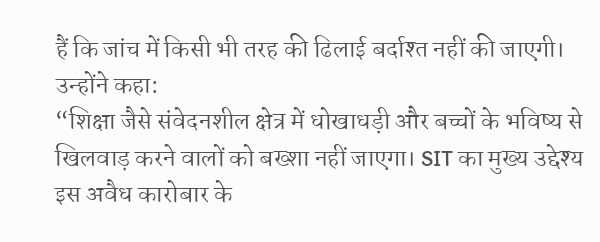हैं कि जांच में किसी भी तरह की ढिलाई बर्दाश्त नहीं की जाएगी। उन्होंने कहा:
“शिक्षा जैसे संवेदनशील क्षेत्र में धोखाधड़ी और बच्चों के भविष्य से खिलवाड़ करने वालों को बख्शा नहीं जाएगा। SIT का मुख्य उद्देश्य इस अवैध कारोबार के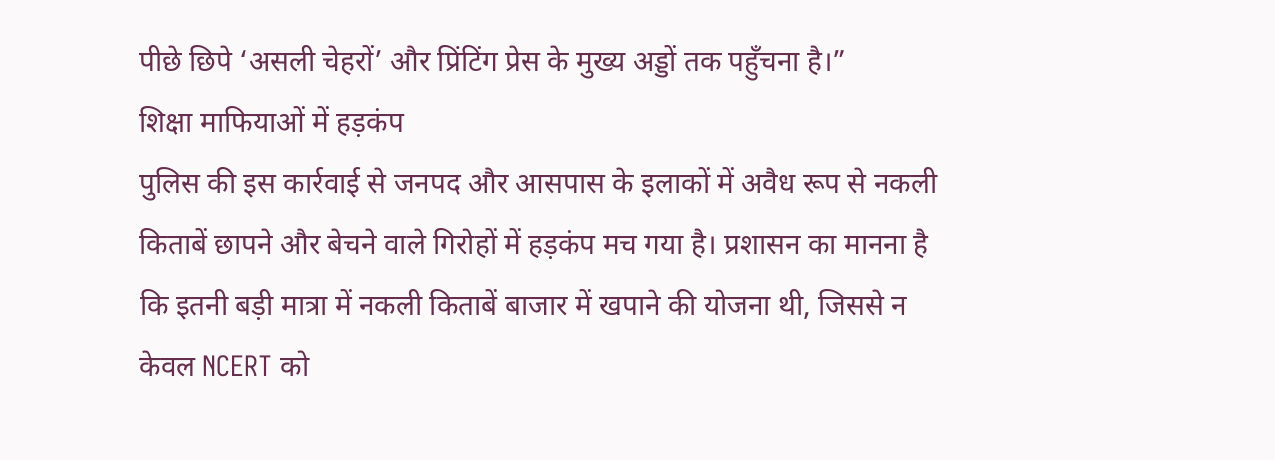पीछे छिपे ‘असली चेहरों’ और प्रिंटिंग प्रेस के मुख्य अड्डों तक पहुँचना है।”
शिक्षा माफियाओं में हड़कंप
पुलिस की इस कार्रवाई से जनपद और आसपास के इलाकों में अवैध रूप से नकली किताबें छापने और बेचने वाले गिरोहों में हड़कंप मच गया है। प्रशासन का मानना है कि इतनी बड़ी मात्रा में नकली किताबें बाजार में खपाने की योजना थी, जिससे न केवल NCERT को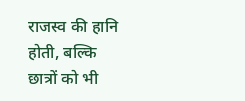राजस्व की हानि होती, बल्कि छात्रों को भी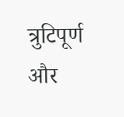त्रुटिपूर्ण और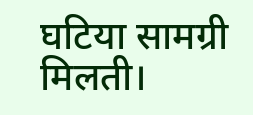घटिया सामग्री मिलती।